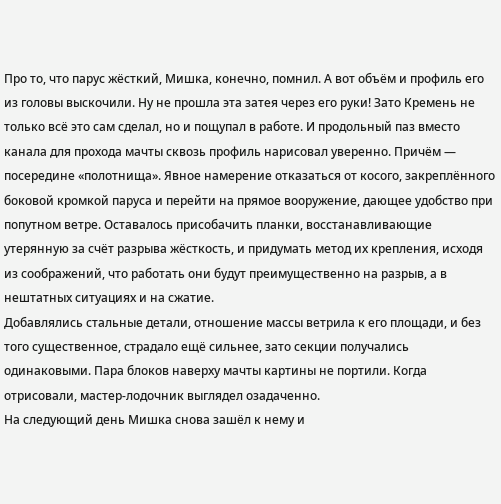Про то, что парус жёсткий, Мишка, конечно, помнил. А вот объём и профиль его из головы выскочили. Ну не прошла эта затея через его руки! Зато Кремень не только всё это сам сделал, но и пощупал в работе. И продольный паз вместо канала для прохода мачты сквозь профиль нарисовал уверенно. Причём — посередине «полотнища». Явное намерение отказаться от косого, закреплённого боковой кромкой паруса и перейти на прямое вооружение, дающее удобство при попутном ветре. Оставалось присобачить планки, восстанавливающие утерянную за счёт разрыва жёсткость, и придумать метод их крепления, исходя из соображений, что работать они будут преимущественно на разрыв, а в нештатных ситуациях и на сжатие.
Добавлялись стальные детали, отношение массы ветрила к его площади, и без того существенное, страдало ещё сильнее, зато секции получались одинаковыми. Пара блоков наверху мачты картины не портили. Когда отрисовали, мастер-лодочник выглядел озадаченно.
На следующий день Мишка снова зашёл к нему и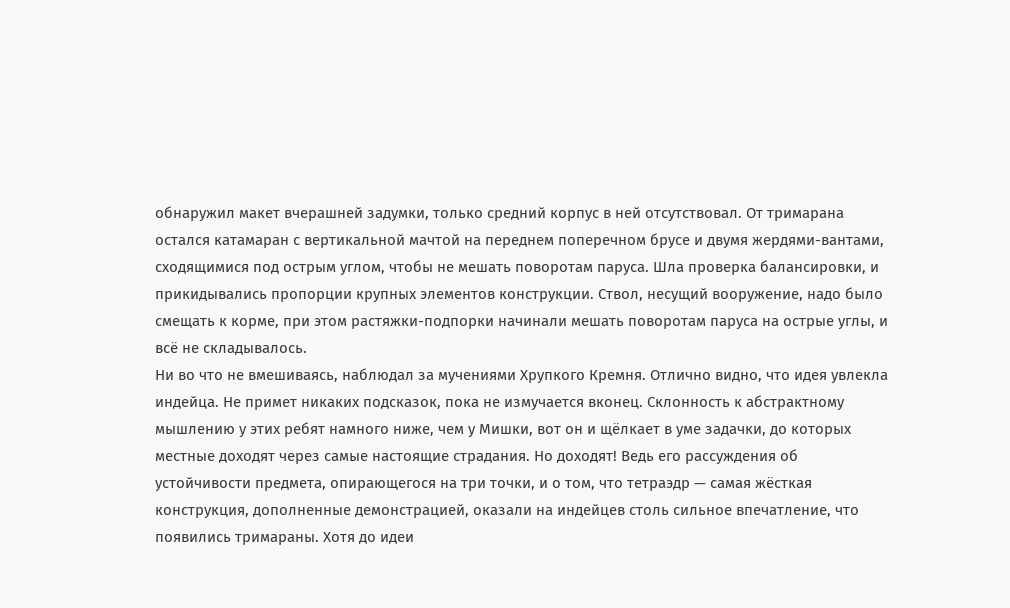обнаружил макет вчерашней задумки, только средний корпус в ней отсутствовал. От тримарана остался катамаран с вертикальной мачтой на переднем поперечном брусе и двумя жердями-вантами, сходящимися под острым углом, чтобы не мешать поворотам паруса. Шла проверка балансировки, и прикидывались пропорции крупных элементов конструкции. Ствол, несущий вооружение, надо было смещать к корме, при этом растяжки-подпорки начинали мешать поворотам паруса на острые углы, и всё не складывалось.
Ни во что не вмешиваясь, наблюдал за мучениями Хрупкого Кремня. Отлично видно, что идея увлекла индейца. Не примет никаких подсказок, пока не измучается вконец. Склонность к абстрактному мышлению у этих ребят намного ниже, чем у Мишки, вот он и щёлкает в уме задачки, до которых местные доходят через самые настоящие страдания. Но доходят! Ведь его рассуждения об устойчивости предмета, опирающегося на три точки, и о том, что тетраэдр — самая жёсткая конструкция, дополненные демонстрацией, оказали на индейцев столь сильное впечатление, что появились тримараны. Хотя до идеи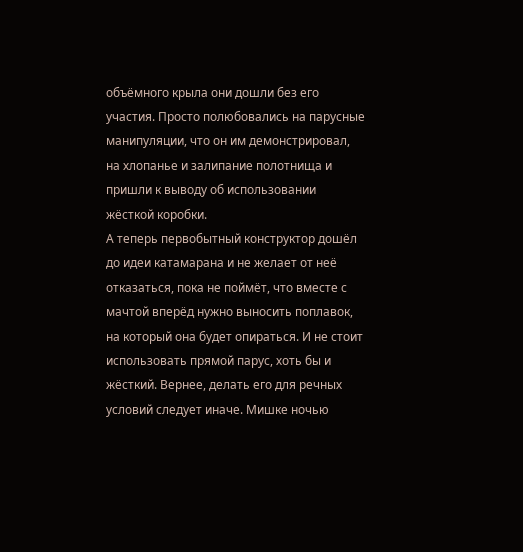объёмного крыла они дошли без его участия. Просто полюбовались на парусные манипуляции, что он им демонстрировал, на хлопанье и залипание полотнища и пришли к выводу об использовании жёсткой коробки.
А теперь первобытный конструктор дошёл до идеи катамарана и не желает от неё отказаться, пока не поймёт, что вместе с мачтой вперёд нужно выносить поплавок, на который она будет опираться. И не стоит использовать прямой парус, хоть бы и жёсткий. Вернее, делать его для речных условий следует иначе. Мишке ночью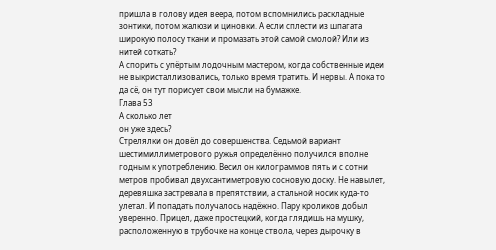пришла в голову идея веера, потом вспомнились раскладные зонтики, потом жалюзи и циновки. А если сплести из шпагата широкую полосу ткани и промазать этой самой смолой? Или из нитей соткать?
А спорить с упёртым лодочным мастером, когда собственные идеи не выкристаллизовались, только время тратить. И нервы. А пока то да сё, он тут порисует свои мысли на бумажке.
Глава 53
А сколько лет
он уже здесь?
Стрелялки он довёл до совершенства. Седьмой вариант шестимиллиметрового ружья определённо получился вполне годным к употреблению. Весил он килограммов пять и с сотни метров пробивал двухсантиметровую сосновую доску. Не навылет, деревяшка застревала в препятствии, а стальной носик куда-то улетал. И попадать получалось надёжно. Пару кроликов добыл уверенно. Прицел, даже простецкий, когда глядишь на мушку, расположенную в трубочке на конце ствола, через дырочку в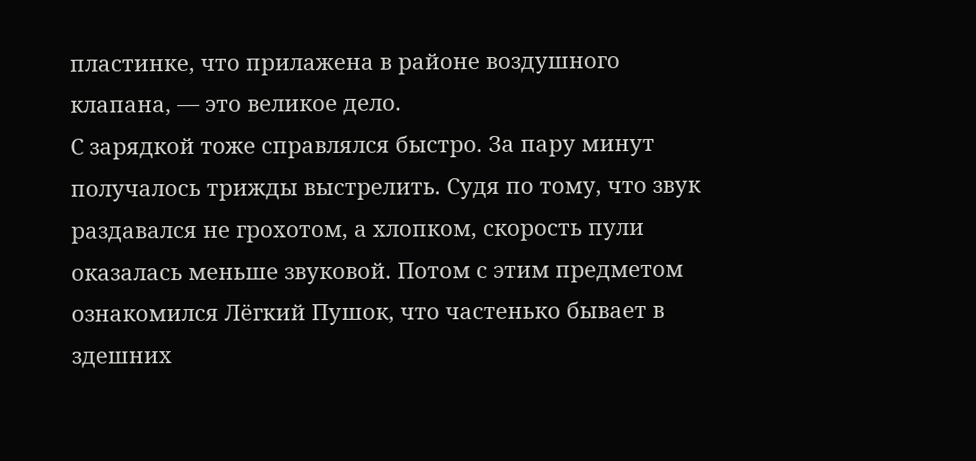пластинке, что прилажена в районе воздушного клапана, — это великое дело.
С зарядкой тоже справлялся быстро. За пару минут получалось трижды выстрелить. Судя по тому, что звук раздавался не грохотом, а хлопком, скорость пули оказалась меньше звуковой. Потом с этим предметом ознакомился Лёгкий Пушок, что частенько бывает в здешних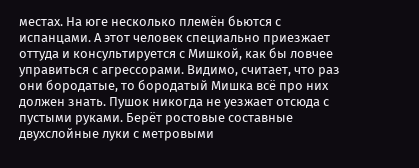местах. На юге несколько племён бьются с испанцами. А этот человек специально приезжает оттуда и консультируется с Мишкой, как бы ловчее управиться с агрессорами. Видимо, считает, что раз они бородатые, то бородатый Мишка всё про них должен знать. Пушок никогда не уезжает отсюда с пустыми руками. Берёт ростовые составные двухслойные луки с метровыми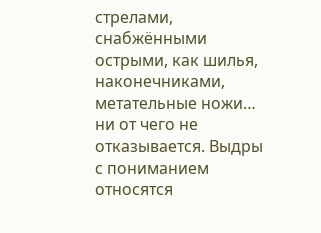стрелами, снабжёнными острыми, как шилья, наконечниками, метательные ножи… ни от чего не отказывается. Выдры с пониманием относятся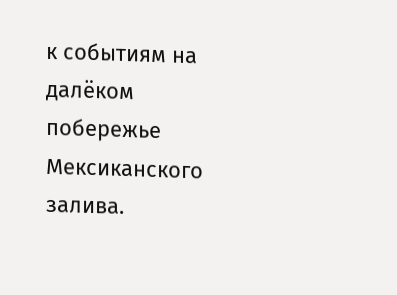к событиям на далёком побережье Мексиканского залива.